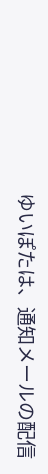ゆいぽたは、通知メールの配信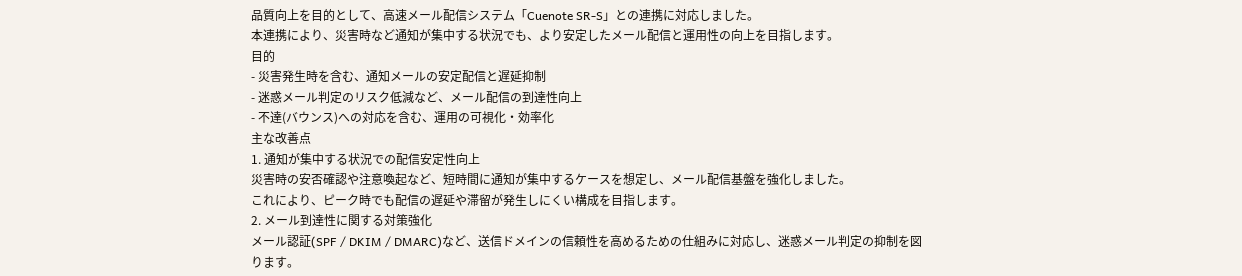品質向上を目的として、高速メール配信システム「Cuenote SR-S」との連携に対応しました。
本連携により、災害時など通知が集中する状況でも、より安定したメール配信と運用性の向上を目指します。
目的
- 災害発生時を含む、通知メールの安定配信と遅延抑制
- 迷惑メール判定のリスク低減など、メール配信の到達性向上
- 不達(バウンス)への対応を含む、運用の可視化・効率化
主な改善点
1. 通知が集中する状況での配信安定性向上
災害時の安否確認や注意喚起など、短時間に通知が集中するケースを想定し、メール配信基盤を強化しました。
これにより、ピーク時でも配信の遅延や滞留が発生しにくい構成を目指します。
2. メール到達性に関する対策強化
メール認証(SPF / DKIM / DMARC)など、送信ドメインの信頼性を高めるための仕組みに対応し、迷惑メール判定の抑制を図ります。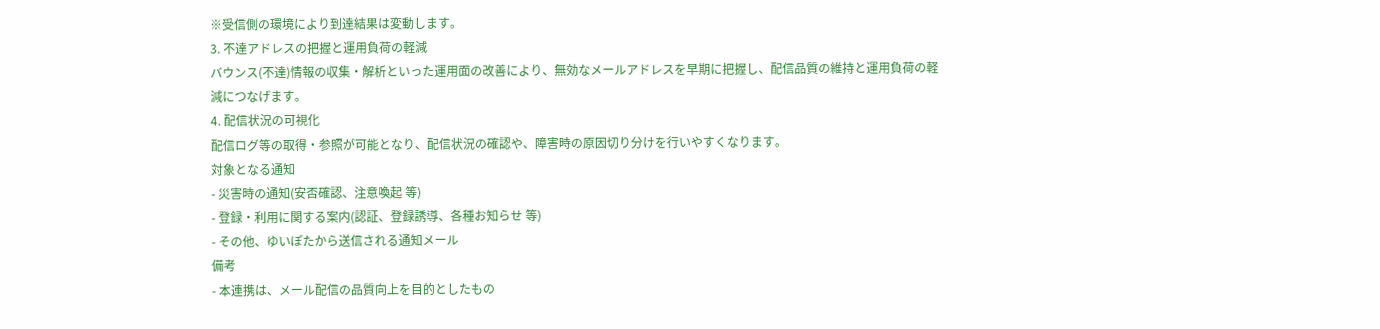※受信側の環境により到達結果は変動します。
3. 不達アドレスの把握と運用負荷の軽減
バウンス(不達)情報の収集・解析といった運用面の改善により、無効なメールアドレスを早期に把握し、配信品質の維持と運用負荷の軽減につなげます。
4. 配信状況の可視化
配信ログ等の取得・参照が可能となり、配信状況の確認や、障害時の原因切り分けを行いやすくなります。
対象となる通知
- 災害時の通知(安否確認、注意喚起 等)
- 登録・利用に関する案内(認証、登録誘導、各種お知らせ 等)
- その他、ゆいぽたから送信される通知メール
備考
- 本連携は、メール配信の品質向上を目的としたもの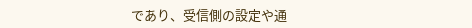であり、受信側の設定や通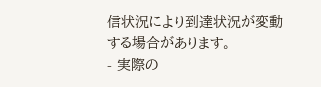信状況により到達状況が変動する場合があります。
- 実際の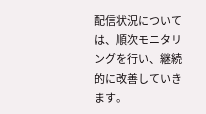配信状況については、順次モニタリングを行い、継続的に改善していきます。